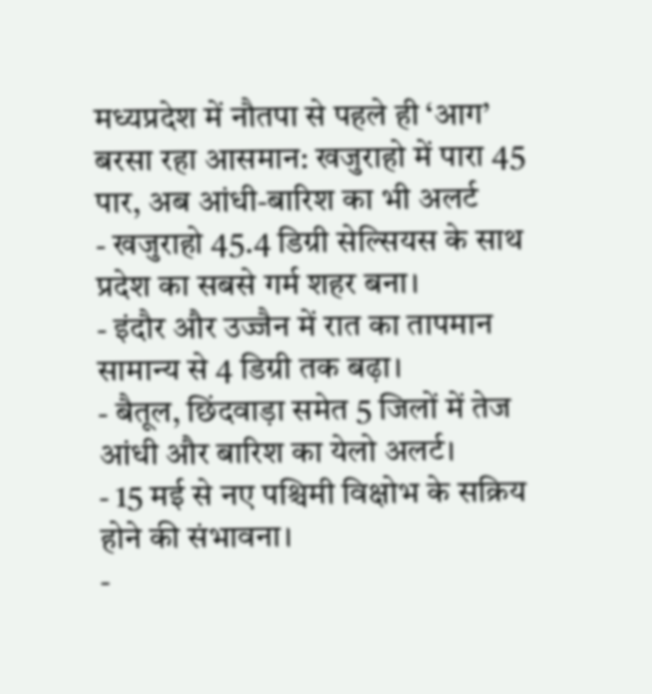मध्यप्रदेश में नौतपा से पहले ही ‘आग’ बरसा रहा आसमान: खजुराहो में पारा 45 पार, अब आंधी-बारिश का भी अलर्ट
- खजुराहो 45.4 डिग्री सेल्सियस के साथ प्रदेश का सबसे गर्म शहर बना।
- इंदौर और उज्जैन में रात का तापमान सामान्य से 4 डिग्री तक बढ़ा।
- बैतूल, छिंदवाड़ा समेत 5 जिलों में तेज आंधी और बारिश का येलो अलर्ट।
- 15 मई से नए पश्चिमी विक्षोभ के सक्रिय होने की संभावना।
-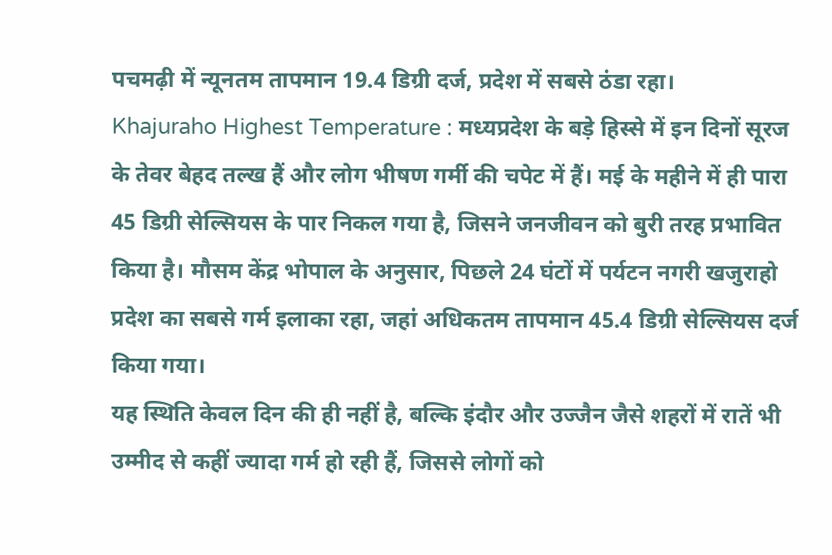पचमढ़ी में न्यूनतम तापमान 19.4 डिग्री दर्ज, प्रदेश में सबसे ठंडा रहा।
Khajuraho Highest Temperature : मध्यप्रदेश के बड़े हिस्से में इन दिनों सूरज के तेवर बेहद तल्ख हैं और लोग भीषण गर्मी की चपेट में हैं। मई के महीने में ही पारा 45 डिग्री सेल्सियस के पार निकल गया है, जिसने जनजीवन को बुरी तरह प्रभावित किया है। मौसम केंद्र भोपाल के अनुसार, पिछले 24 घंटों में पर्यटन नगरी खजुराहो प्रदेश का सबसे गर्म इलाका रहा, जहां अधिकतम तापमान 45.4 डिग्री सेल्सियस दर्ज किया गया।
यह स्थिति केवल दिन की ही नहीं है, बल्कि इंदौर और उज्जैन जैसे शहरों में रातें भी उम्मीद से कहीं ज्यादा गर्म हो रही हैं, जिससे लोगों को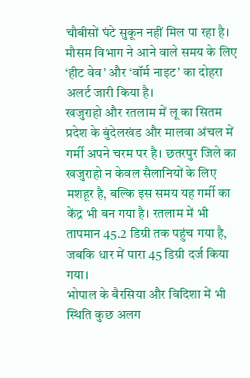चौबीसों घंटे सुकून नहीं मिल पा रहा है। मौसम विभाग ने आने वाले समय के लिए ‘हीट वेव’ और ‘वॉर्म नाइट’ का दोहरा अलर्ट जारी किया है।
खजुराहो और रतलाम में लू का सितम
प्रदेश के बुंदेलखंड और मालवा अंचल में गर्मी अपने चरम पर है। छतरपुर जिले का खजुराहो न केवल सैलानियों के लिए मशहूर है, बल्कि इस समय यह गर्मी का केंद्र भी बन गया है। रतलाम में भी तापमान 45.2 डिग्री तक पहुंच गया है, जबकि धार में पारा 45 डिग्री दर्ज किया गया।
भोपाल के बैरसिया और विदिशा में भी स्थिति कुछ अलग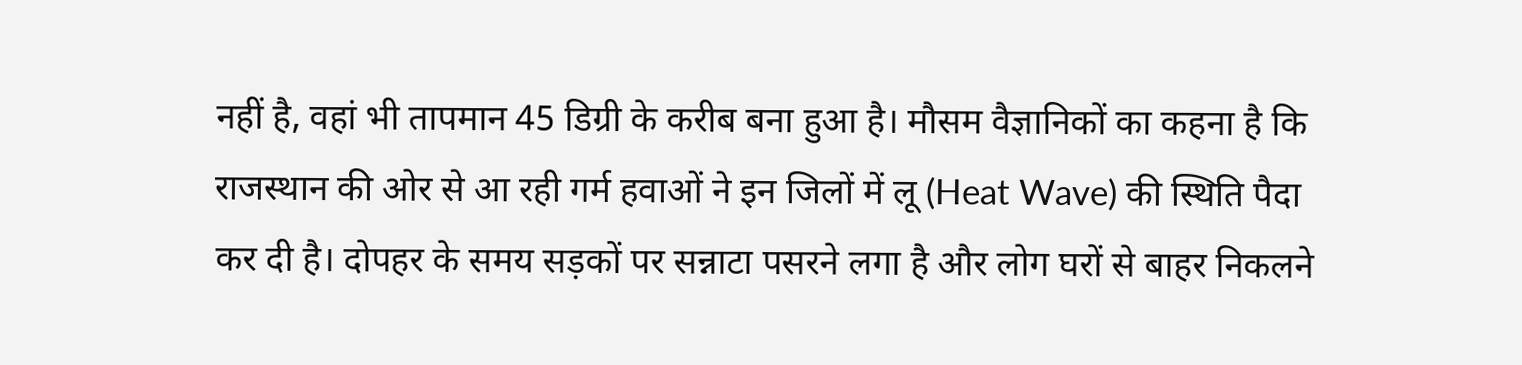नहीं है, वहां भी तापमान 45 डिग्री के करीब बना हुआ है। मौसम वैज्ञानिकों का कहना है कि राजस्थान की ओर से आ रही गर्म हवाओं ने इन जिलों में लू (Heat Wave) की स्थिति पैदा कर दी है। दोपहर के समय सड़कों पर सन्नाटा पसरने लगा है और लोग घरों से बाहर निकलने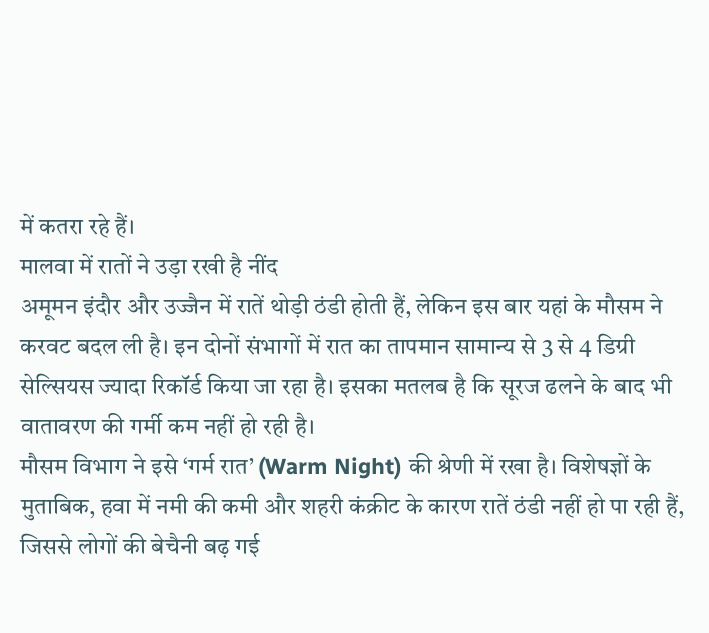में कतरा रहे हैं।
मालवा में रातों ने उड़ा रखी है नींद
अमूमन इंदौर और उज्जैन में रातें थोड़ी ठंडी होती हैं, लेकिन इस बार यहां के मौसम ने करवट बदल ली है। इन दोनों संभागों में रात का तापमान सामान्य से 3 से 4 डिग्री सेल्सियस ज्यादा रिकॉर्ड किया जा रहा है। इसका मतलब है कि सूरज ढलने के बाद भी वातावरण की गर्मी कम नहीं हो रही है।
मौसम विभाग ने इसे ‘गर्म रात’ (Warm Night) की श्रेणी में रखा है। विशेषज्ञों के मुताबिक, हवा में नमी की कमी और शहरी कंक्रीट के कारण रातें ठंडी नहीं हो पा रही हैं, जिससे लोगों की बेचैनी बढ़ गई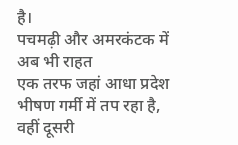है।
पचमढ़ी और अमरकंटक में अब भी राहत
एक तरफ जहां आधा प्रदेश भीषण गर्मी में तप रहा है, वहीं दूसरी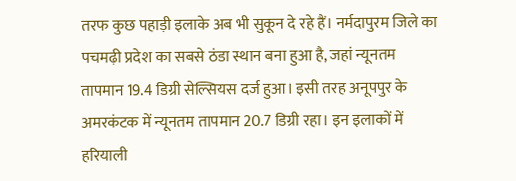तरफ कुछ पहाड़ी इलाके अब भी सुकून दे रहे हैं। नर्मदापुरम जिले का पचमढ़ी प्रदेश का सबसे ठंडा स्थान बना हुआ है, जहां न्यूनतम तापमान 19.4 डिग्री सेल्सियस दर्ज हुआ। इसी तरह अनूपपुर के अमरकंटक में न्यूनतम तापमान 20.7 डिग्री रहा। इन इलाकों में हरियाली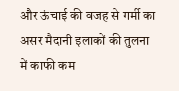और ऊंचाई की वजह से गर्मी का असर मैदानी इलाकों की तुलना में काफी कम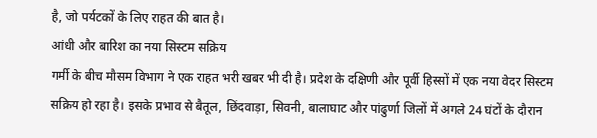है, जो पर्यटकों के लिए राहत की बात है।
आंधी और बारिश का नया सिस्टम सक्रिय
गर्मी के बीच मौसम विभाग ने एक राहत भरी खबर भी दी है। प्रदेश के दक्षिणी और पूर्वी हिस्सों में एक नया वेदर सिस्टम सक्रिय हो रहा है। इसके प्रभाव से बैतूल, छिंदवाड़ा, सिवनी, बालाघाट और पांढुर्णा जिलों में अगले 24 घंटों के दौरान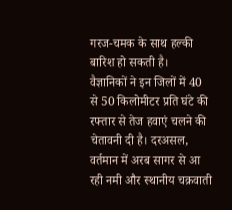गरज-चमक के साथ हल्की बारिश हो सकती है।
वैज्ञानिकों ने इन जिलों में 40 से 50 किलोमीटर प्रति घंटे की रफ्तार से तेज हवाएं चलने की चेतावनी दी है। दरअसल, वर्तमान में अरब सागर से आ रही नमी और स्थानीय चक्रवाती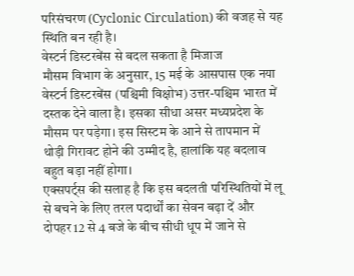परिसंचरण (Cyclonic Circulation) की वजह से यह स्थिति बन रही है।
वेस्टर्न डिस्टरबेंस से बदल सकता है मिजाज
मौसम विभाग के अनुसार, 15 मई के आसपास एक नया वेस्टर्न डिस्टरबेंस (पश्चिमी विक्षोभ) उत्तर-पश्चिम भारत में दस्तक देने वाला है। इसका सीधा असर मध्यप्रदेश के मौसम पर पड़ेगा। इस सिस्टम के आने से तापमान में थोड़ी गिरावट होने की उम्मीद है, हालांकि यह बदलाव बहुत बड़ा नहीं होगा।
एक्सपर्ट्स की सलाह है कि इस बदलती परिस्थितियों में लू से बचने के लिए तरल पदार्थों का सेवन बढ़ा दें और दोपहर 12 से 4 बजे के बीच सीधी धूप में जाने से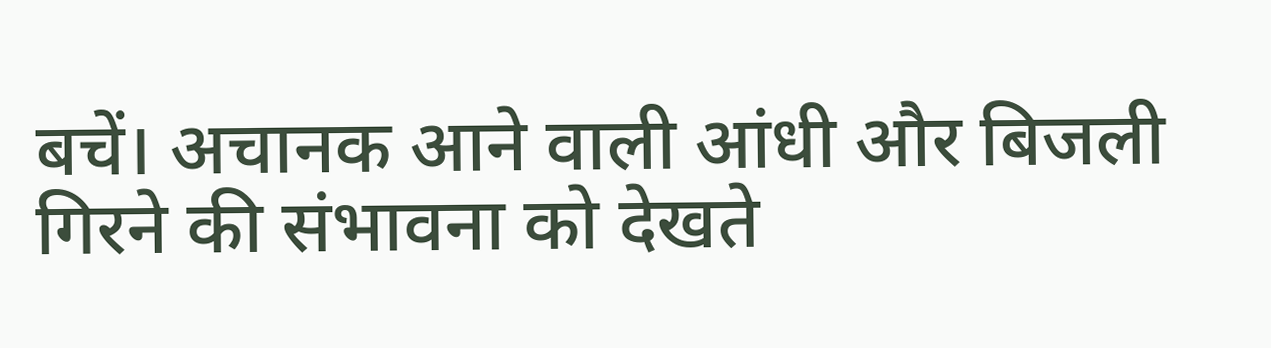बचें। अचानक आने वाली आंधी और बिजली गिरने की संभावना को देखते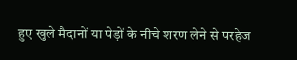हुए खुले मैदानों या पेड़ों के नीचे शरण लेने से परहेज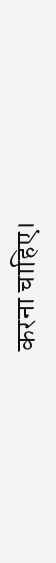करना चाहिए।